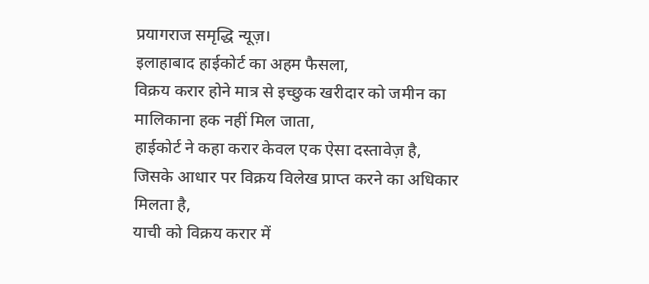प्रयागराज समृद्धि न्यूज़।
इलाहाबाद हाईकोर्ट का अहम फैसला,
विक्रय करार होने मात्र से इच्छुक खरीदार को जमीन का मालिकाना हक नहीं मिल जाता,
हाईकोर्ट ने कहा करार केवल एक ऐसा दस्तावेज़ है,
जिसके आधार पर विक्रय विलेख प्राप्त करने का अधिकार मिलता है,
याची को विक्रय करार में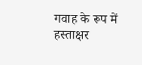गवाह के रूप में हस्ताक्षर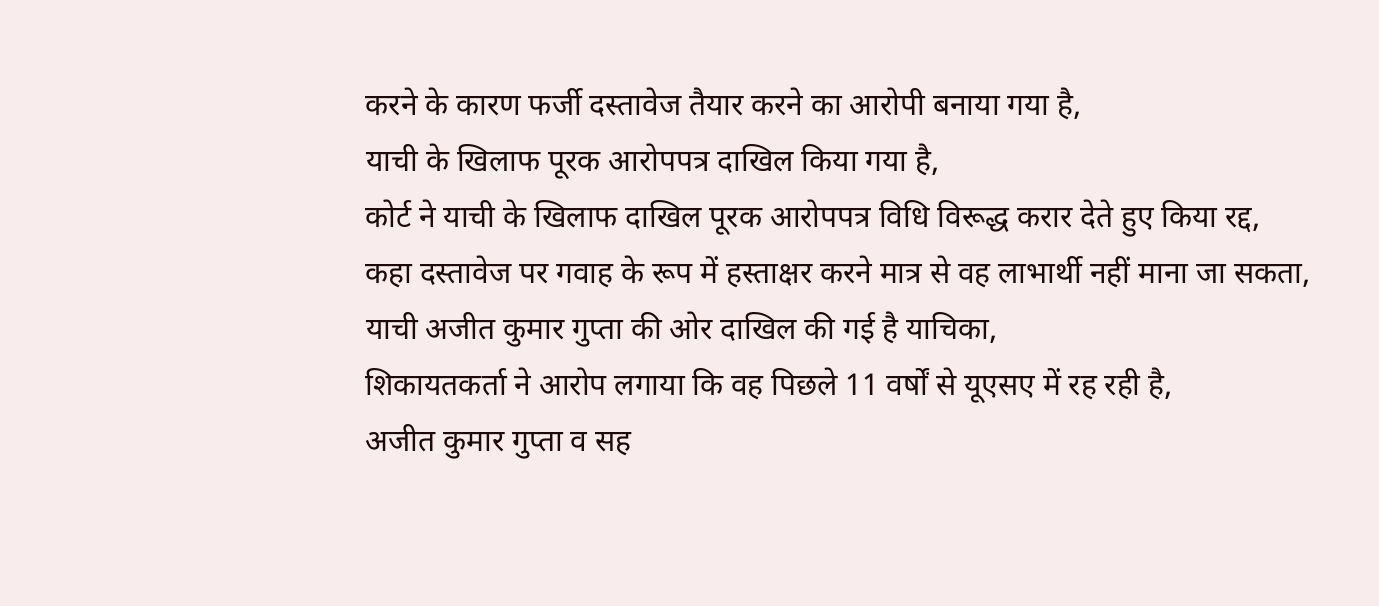करने के कारण फर्जी दस्तावेज तैयार करने का आरोपी बनाया गया है,
याची के खिलाफ पूरक आरोपपत्र दाखिल किया गया है,
कोर्ट ने याची के खिलाफ दाखिल पूरक आरोपपत्र विधि विरूद्ध करार देते हुए किया रद्द,
कहा दस्तावेज पर गवाह के रूप में हस्ताक्षर करने मात्र से वह लाभार्थी नहीं माना जा सकता,
याची अजीत कुमार गुप्ता की ओर दाखिल की गई है याचिका,
शिकायतकर्ता ने आरोप लगाया कि वह पिछले 11 वर्षों से यूएसए में रह रही है,
अजीत कुमार गुप्ता व सह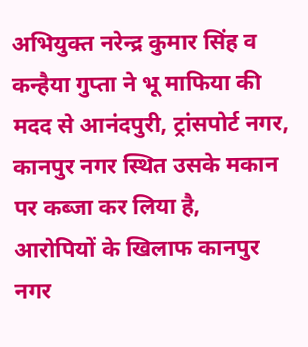अभियुक्त नरेन्द्र कुमार सिंह व कन्हैया गुप्ता ने भू माफिया की मदद से आनंदपुरी, ट्रांसपोर्ट नगर, कानपुर नगर स्थित उसके मकान पर कब्जा कर लिया है,
आरोपियों के खिलाफ कानपुर नगर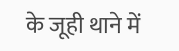के जूही थाने में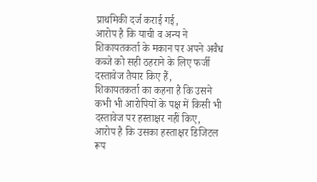प्राथमिकी दर्ज कराई गई,
आरोप है कि याची व अन्य ने शिकायतकर्ता के मकान पर अपने अवैध कब्जे को सही ठहराने के लिए फर्जी दस्तावेज तैयार किए हैं,
शिकायतकर्ता का कहना है कि उसने कभी भी आरोपियों के पक्ष में किसी भी दस्तावेज पर हस्ताक्षर नहीं किए,
आरोप है कि उसका हस्ताक्षर डिजिटल रूप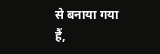से बनाया गया हैं,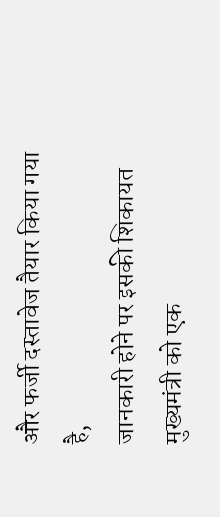और फर्जी दस्तावेज तैयार किया गया है,
जानकारी होने पर इसकी शिकायत मुख्यमंत्री को एक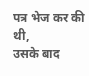पत्र भेज कर की थी,
उसके बाद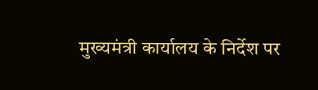मुख्यमंत्री कार्यालय के निर्देश पर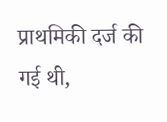प्राथमिकी दर्ज की गई थी,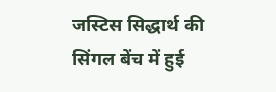जस्टिस सिद्धार्थ की सिंगल बेंच में हुई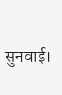सुनवाई।